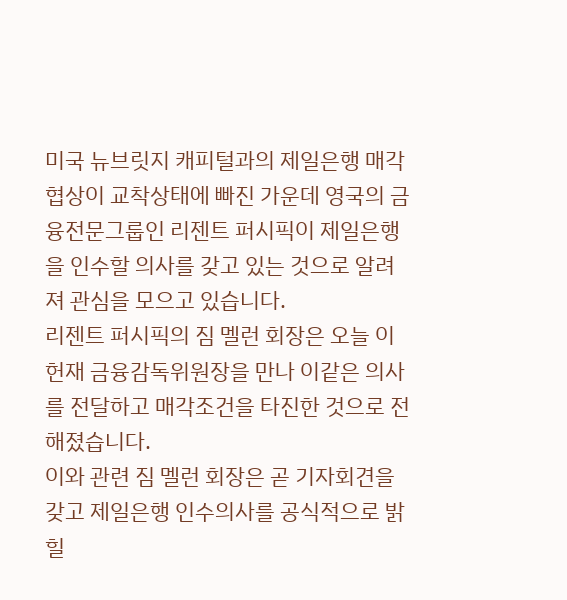미국 뉴브릿지 캐피털과의 제일은행 매각협상이 교착상태에 빠진 가운데 영국의 금융전문그룹인 리젠트 퍼시픽이 제일은행을 인수할 의사를 갖고 있는 것으로 알려져 관심을 모으고 있습니다.
리젠트 퍼시픽의 짐 멜런 회장은 오늘 이헌재 금융감독위원장을 만나 이같은 의사를 전달하고 매각조건을 타진한 것으로 전해졌습니다.
이와 관련 짐 멜런 회장은 곧 기자회견을 갖고 제일은행 인수의사를 공식적으로 밝힐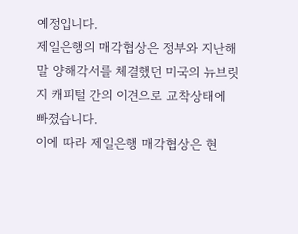예정입니다.
제일은행의 매각협상은 정부와 지난해 말 양해각서를 체결했던 미국의 뉴브릿지 캐피털 간의 이견으로 교착상태에 빠졌습니다.
이에 따라 제일은행 매각협상은 현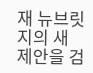재 뉴브릿지의 새 제안을 검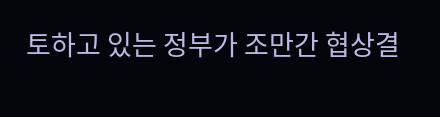토하고 있는 정부가 조만간 협상결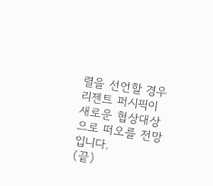렬을 선언할 경우 리젠트 퍼시픽이 새로운 협상대상으로 떠오를 전망입니다.
(끝)